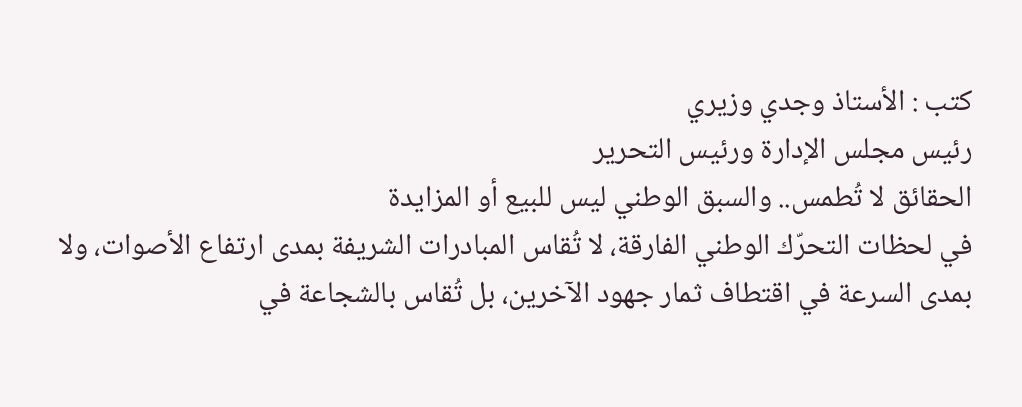كتب : الأستاذ وجدي وزيري
رئيس مجلس الإدارة ورئيس التحرير
الحقائق لا تُطمس.. والسبق الوطني ليس للبيع أو المزايدة
في لحظات التحرّك الوطني الفارقة، لا تُقاس المبادرات الشريفة بمدى ارتفاع الأصوات، ولا بمدى السرعة في اقتطاف ثمار جهود الآخرين، بل تُقاس بالشجاعة في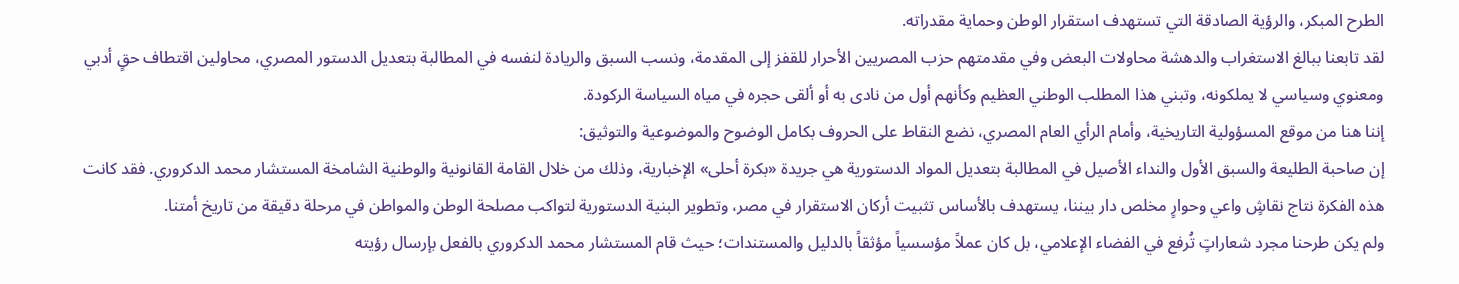الطرح المبكر، والرؤية الصادقة التي تستهدف استقرار الوطن وحماية مقدراته.
لقد تابعنا ببالغ الاستغراب والدهشة محاولات البعض وفي مقدمتهم حزب المصريين الأحرار للقفز إلى المقدمة، ونسب السبق والريادة لنفسه في المطالبة بتعديل الدستور المصري، محاولين اقتطاف حقٍ أدبي ومعنوي وسياسي لا يملكونه، وتبني هذا المطلب الوطني العظيم وكأنهم أول من نادى به أو ألقى حجره في مياه السياسة الركودة.
إننا هنا من موقع المسؤولية التاريخية، وأمام الرأي العام المصري، نضع النقاط على الحروف بكامل الوضوح والموضوعية والتوثيق:
إن صاحبة الطليعة والسبق الأول والنداء الأصيل في المطالبة بتعديل المواد الدستورية هي جريدة «بكرة أحلى» الإخبارية، وذلك من خلال القامة القانونية والوطنية الشامخة المستشار محمد الدكروري. فقد كانت هذه الفكرة نتاج نقاشٍ واعي وحوارٍ مخلص دار بيننا، يستهدف بالأساس تثبيت أركان الاستقرار في مصر، وتطوير البنية الدستورية لتواكب مصلحة الوطن والمواطن في مرحلة دقيقة من تاريخ أمتنا.
ولم يكن طرحنا مجرد شعاراتٍ تُرفع في الفضاء الإعلامي، بل كان عملاً مؤسسياً مؤثقاً بالدليل والمستندات؛ حيث قام المستشار محمد الدكروري بالفعل بإرسال رؤيته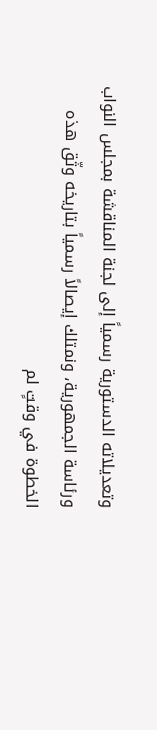وتعديلاته الدستورية رسمياً إلى لجنة المناقشة بمجلس النواب ورئاسة الجمهورية، ونمتلك إيصالاً رسمياً بتاريخه وثّق هذه الخطوة في وقتٍ لم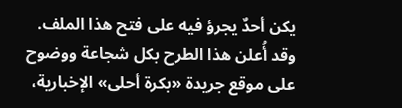يكن أحدٌ يجرؤ فيه على فتح هذا الملف. وقد أُعلن هذا الطرح بكل شجاعة ووضوح على موقع جريدة «بكرة أحلى» الإخبارية،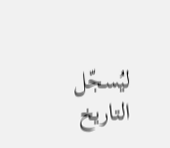ليُسجّل التاريخ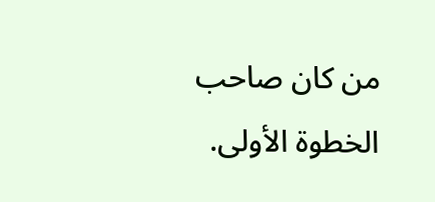من كان صاحب الخطوة الأولى.